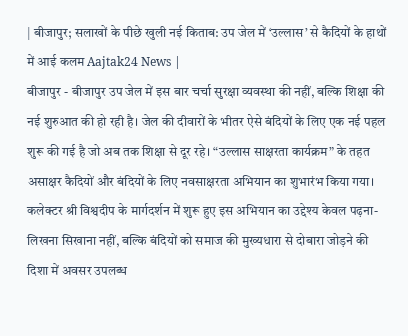| बीजापुर; सलाखों के पीछे खुली नई किताब: उप जेल में ‘उल्लास’ से कैदियों के हाथों में आई कलम Aajtak24 News |
बीजापुर - बीजापुर उप जेल में इस बार चर्चा सुरक्षा व्यवस्था की नहीं, बल्कि शिक्षा की नई शुरुआत की हो रही है। जेल की दीवारों के भीतर ऐसे बंदियों के लिए एक नई पहल शुरू की गई है जो अब तक शिक्षा से दूर रहे। “उल्लास साक्षरता कार्यक्रम” के तहत असाक्षर कैदियों और बंदियों के लिए नवसाक्षरता अभियान का शुभारंभ किया गया। कलेक्टर श्री विश्वदीप के मार्गदर्शन में शुरू हुए इस अभियान का उद्देश्य केवल पढ़ना-लिखना सिखाना नहीं, बल्कि बंदियों को समाज की मुख्यधारा से दोबारा जोड़ने की दिशा में अवसर उपलब्ध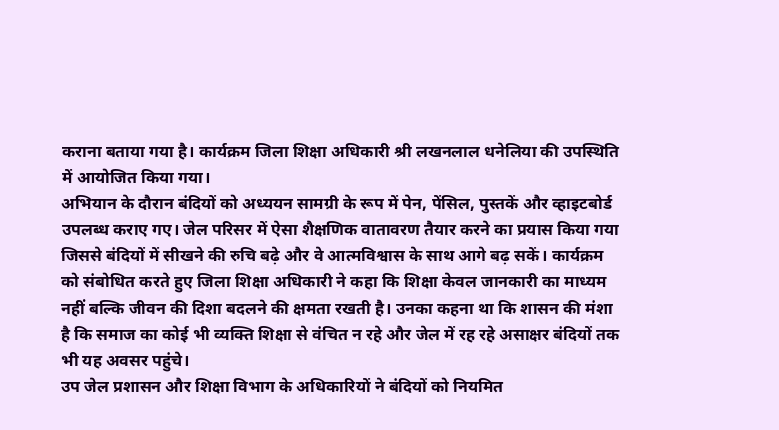कराना बताया गया है। कार्यक्रम जिला शिक्षा अधिकारी श्री लखनलाल धनेलिया की उपस्थिति में आयोजित किया गया।
अभियान के दौरान बंदियों को अध्ययन सामग्री के रूप में पेन, पेंसिल, पुस्तकें और व्हाइटबोर्ड उपलब्ध कराए गए। जेल परिसर में ऐसा शैक्षणिक वातावरण तैयार करने का प्रयास किया गया जिससे बंदियों में सीखने की रुचि बढ़े और वे आत्मविश्वास के साथ आगे बढ़ सकें। कार्यक्रम को संबोधित करते हुए जिला शिक्षा अधिकारी ने कहा कि शिक्षा केवल जानकारी का माध्यम नहीं बल्कि जीवन की दिशा बदलने की क्षमता रखती है। उनका कहना था कि शासन की मंशा है कि समाज का कोई भी व्यक्ति शिक्षा से वंचित न रहे और जेल में रह रहे असाक्षर बंदियों तक भी यह अवसर पहुंचे।
उप जेल प्रशासन और शिक्षा विभाग के अधिकारियों ने बंदियों को नियमित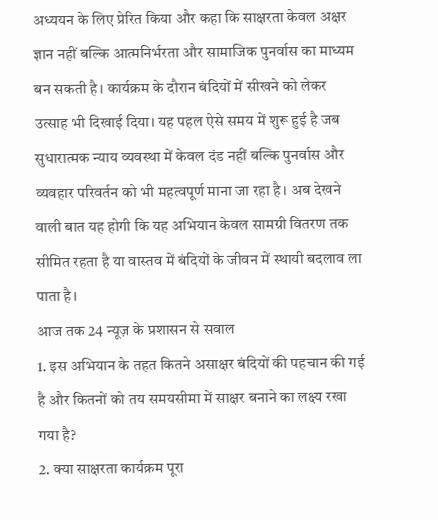अध्ययन के लिए प्रेरित किया और कहा कि साक्षरता केवल अक्षर ज्ञान नहीं बल्कि आत्मनिर्भरता और सामाजिक पुनर्वास का माध्यम बन सकती है। कार्यक्रम के दौरान बंदियों में सीखने को लेकर उत्साह भी दिखाई दिया। यह पहल ऐसे समय में शुरू हुई है जब सुधारात्मक न्याय व्यवस्था में केवल दंड नहीं बल्कि पुनर्वास और व्यवहार परिवर्तन को भी महत्वपूर्ण माना जा रहा है। अब देखने वाली बात यह होगी कि यह अभियान केवल सामग्री वितरण तक सीमित रहता है या वास्तव में बंदियों के जीवन में स्थायी बदलाव ला पाता है।
आज तक 24 न्यूज़ के प्रशासन से सवाल
1. इस अभियान के तहत कितने असाक्षर बंदियों की पहचान की गई है और कितनों को तय समयसीमा में साक्षर बनाने का लक्ष्य रखा गया है?
2. क्या साक्षरता कार्यक्रम पूरा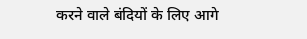करने वाले बंदियों के लिए आगे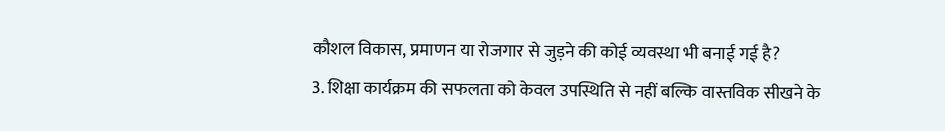कौशल विकास, प्रमाणन या रोजगार से जुड़ने की कोई व्यवस्था भी बनाई गई है?
3. शिक्षा कार्यक्रम की सफलता को केवल उपस्थिति से नहीं बल्कि वास्तविक सीखने के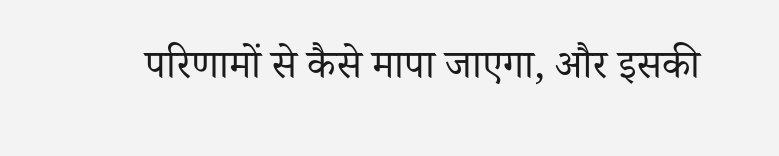परिणामों से कैसे मापा जाएगा, और इसकी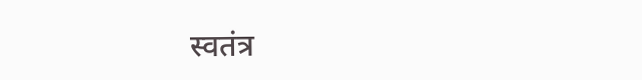स्वतंत्र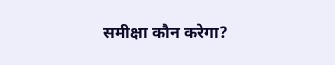समीक्षा कौन करेगा?